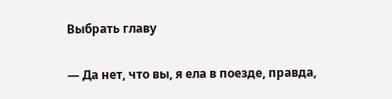Выбрать главу

— Да нет, что вы, я ела в поезде, правда,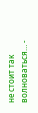не стоит так волноваться… -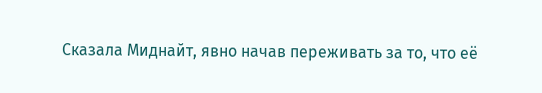Сказала Миднайт, явно начав переживать за то, что её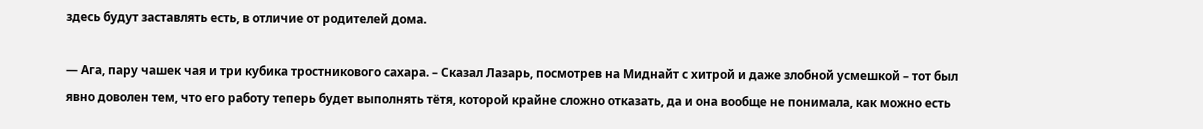здесь будут заставлять есть, в отличие от родителей дома.

— Ага, пару чашек чая и три кубика тростникового сахара. – Сказал Лазарь, посмотрев на Миднайт с хитрой и даже злобной усмешкой – тот был явно доволен тем, что его работу теперь будет выполнять тётя, которой крайне сложно отказать, да и она вообще не понимала, как можно есть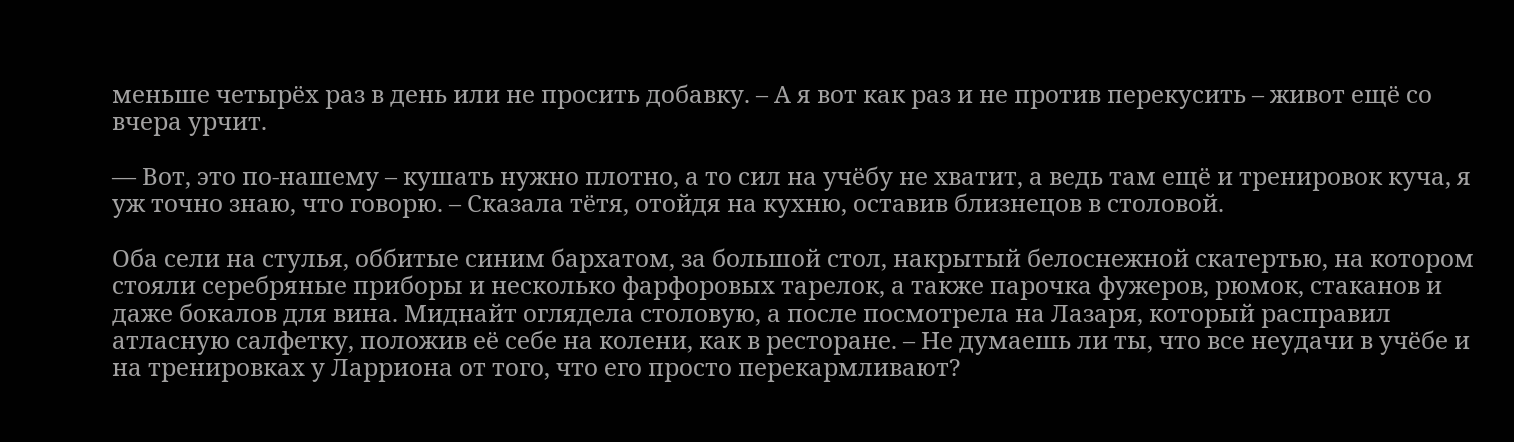меньше четырёх раз в день или не просить добавку. – А я вот как раз и не против перекусить – живот ещё со вчера урчит.

— Вот, это по-нашему – кушать нужно плотно, а то сил на учёбу не хватит, а ведь там ещё и тренировок куча, я уж точно знаю, что говорю. – Сказала тётя, отойдя на кухню, оставив близнецов в столовой.

Оба сели на стулья, оббитые синим бархатом, за большой стол, накрытый белоснежной скатертью, на котором стояли серебряные приборы и несколько фарфоровых тарелок, а также парочка фужеров, рюмок, стаканов и даже бокалов для вина. Миднайт оглядела столовую, а после посмотрела на Лазаря, который расправил атласную салфетку, положив её себе на колени, как в ресторане. – Не думаешь ли ты, что все неудачи в учёбе и на тренировках у Ларриона от того, что его просто перекармливают?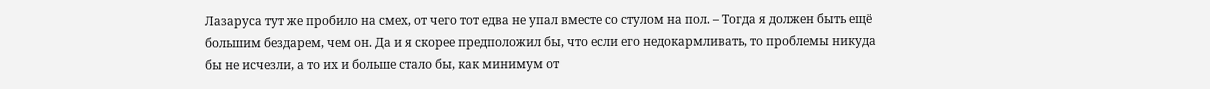Лазаруса тут же пробило на смех, от чего тот едва не упал вместе со стулом на пол. – Тогда я должен быть ещё большим бездарем, чем он. Да и я скорее предположил бы, что если его недокармливать, то проблемы никуда бы не исчезли, а то их и больше стало бы, как минимум от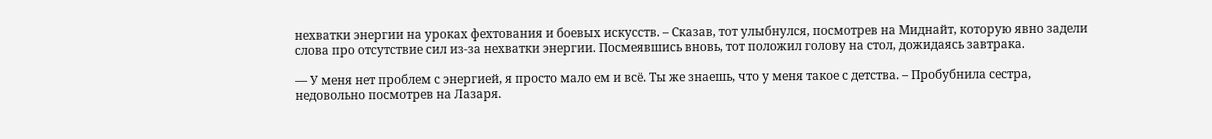нехватки энергии на уроках фехтования и боевых искусств. – Сказав, тот улыбнулся, посмотрев на Миднайт, которую явно задели слова про отсутствие сил из-за нехватки энергии. Посмеявшись вновь, тот положил голову на стол, дожидаясь завтрака.

— У меня нет проблем с энергией, я просто мало ем и всё. Ты же знаешь, что у меня такое с детства. – Пробубнила сестра, недовольно посмотрев на Лазаря.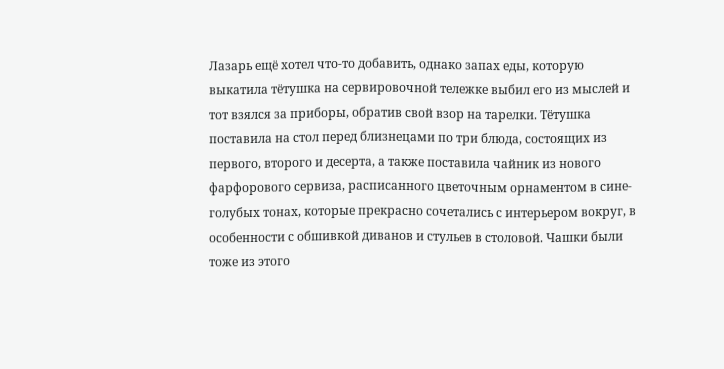Лазарь ещё хотел что-то добавить, однако запах еды, которую выкатила тётушка на сервировочной тележке выбил его из мыслей и тот взялся за приборы, обратив свой взор на тарелки. Тётушка поставила на стол перед близнецами по три блюда, состоящих из первого, второго и десерта, а также поставила чайник из нового фарфорового сервиза, расписанного цветочным орнаментом в сине-голубых тонах, которые прекрасно сочетались с интерьером вокруг, в особенности с обшивкой диванов и стульев в столовой. Чашки были тоже из этого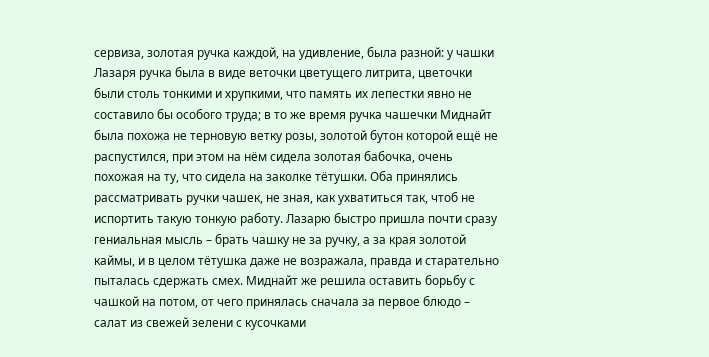сервиза, золотая ручка каждой, на удивление, была разной: у чашки Лазаря ручка была в виде веточки цветущего литрита, цветочки были столь тонкими и хрупкими, что память их лепестки явно не составило бы особого труда; в то же время ручка чашечки Миднайт была похожа не терновую ветку розы, золотой бутон которой ещё не распустился, при этом на нём сидела золотая бабочка, очень похожая на ту, что сидела на заколке тётушки. Оба принялись рассматривать ручки чашек, не зная, как ухватиться так, чтоб не испортить такую тонкую работу. Лазарю быстро пришла почти сразу гениальная мысль – брать чашку не за ручку, а за края золотой каймы, и в целом тётушка даже не возражала, правда и старательно пыталась сдержать смех. Миднайт же решила оставить борьбу с чашкой на потом, от чего принялась сначала за первое блюдо – салат из свежей зелени с кусочками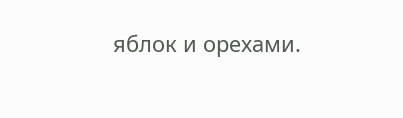яблок и орехами.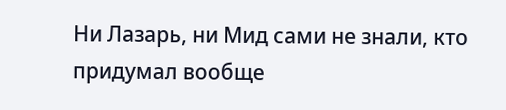Ни Лазарь, ни Мид сами не знали, кто придумал вообще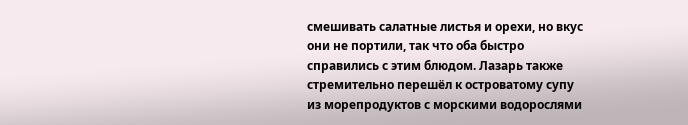смешивать салатные листья и орехи, но вкус они не портили, так что оба быстро справились с этим блюдом. Лазарь также стремительно перешёл к островатому супу из морепродуктов с морскими водорослями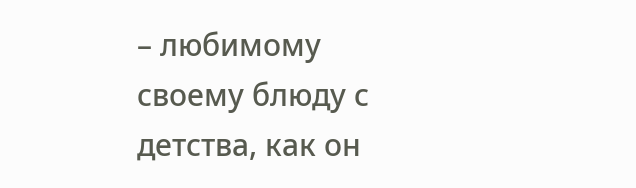– любимому своему блюду с детства, как он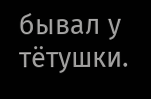бывал у тётушки.